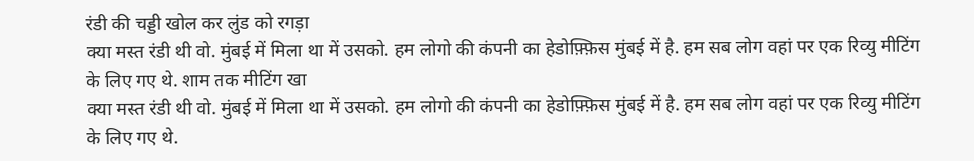रंडी की चड्डी खोल कर लुंड को रगड़ा
क्या मस्त रंडी थी वो. मुंबई में मिला था में उसको. हम लोगो की कंपनी का हेडोफ़्फ़िस मुंबई में है. हम सब लोग वहां पर एक रिव्यु मीटिंग के लिए गए थे. शाम तक मीटिंग खा
क्या मस्त रंडी थी वो. मुंबई में मिला था में उसको. हम लोगो की कंपनी का हेडोफ़्फ़िस मुंबई में है. हम सब लोग वहां पर एक रिव्यु मीटिंग के लिए गए थे.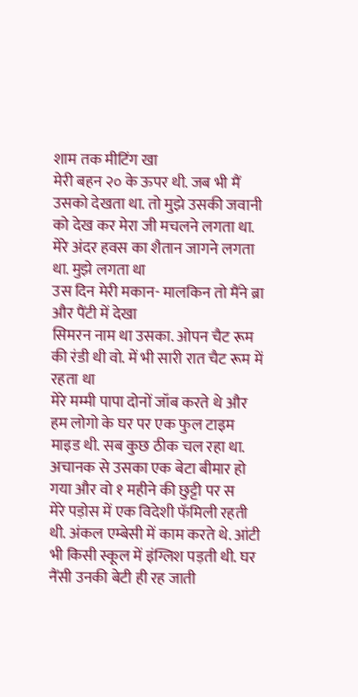शाम तक मीटिंग खा
मेरी बहन २० के ऊपर थी. जब भी मैं उसको देखता था. तो मुझे उसकी जवानी को देख कर मेरा जी मचलने लगता था. मेरे अंदर हवस का शैतान जागने लगता था. मुझे लगता था
उस दिन मेरी मकान- मालकिन तो मैंने ब्रा और पैंटी में देखा
सिमरन नाम था उसका. ओपन चैट रूम की रंडी थी वो. में भी सारी रात चैट रूम में रहता था
मेरे मम्मी पापा दोनों जॉब करते थे और हम लोगो के घर पर एक फुल टाइम माइड थी. सब कुछ ठीक चल रहा था. अचानक से उसका एक बेटा बीमार हो गया और वो १ महीने की छुट्टी पर स
मेरे पड़ोस में एक विदेशी फॅमिली रहती थी. अंकल एम्बेसी में काम करते थे. आंटी भी किसी स्कूल में इंग्लिश पड़ती थी. घर नैंसी उनकी बेटी ही रह जाती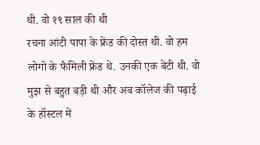थी. वो १९ साल की थी
रचना आंटी पापा के फ्रेंड की दोस्त थी. वो हम लोगो के फैमिली फ्रेंड थे. उनकी एक बेटी थी. वो मुझ से बहुत बड़ी थी और अब कॉलेज की पढ़ाई के हॉस्टल में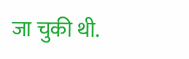जा चुकी थी.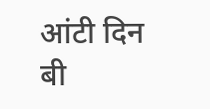आंटी दिन बी